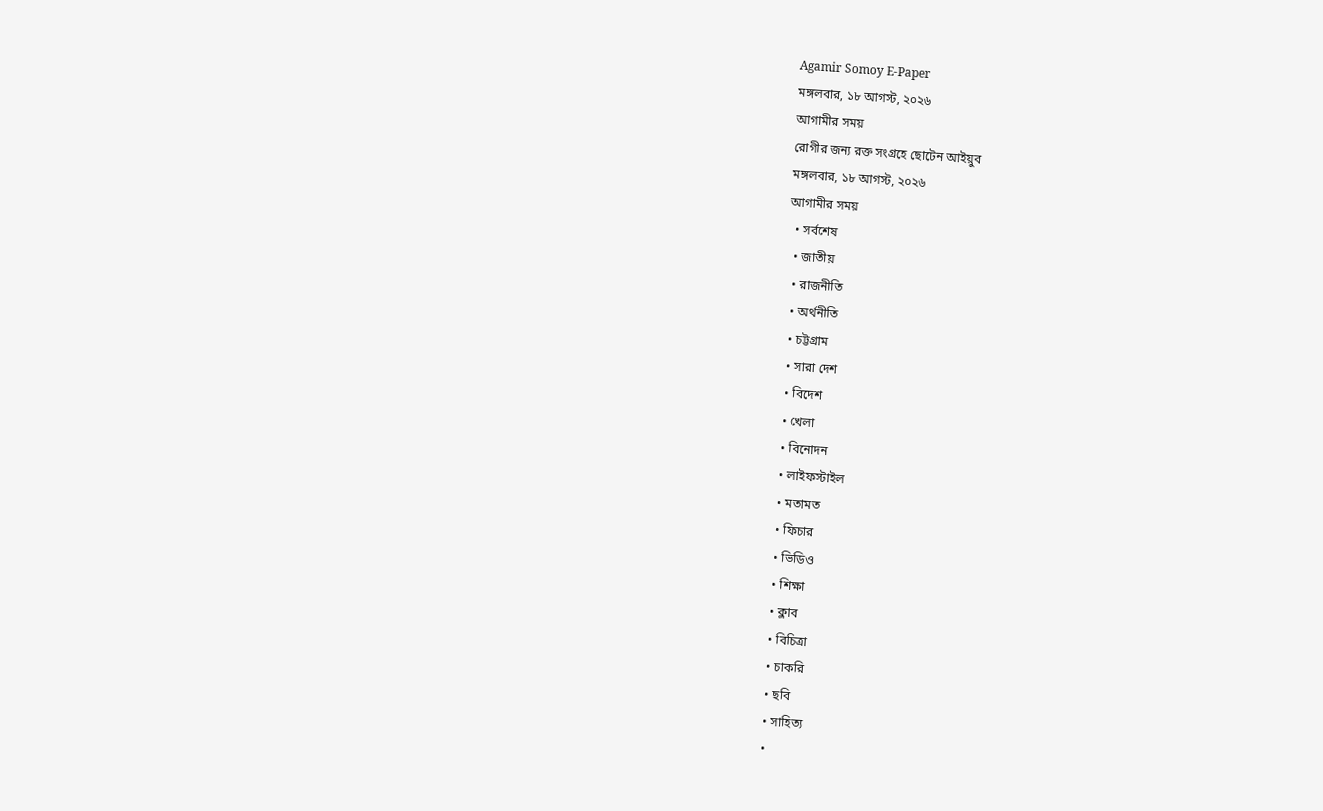Agamir Somoy E-Paper
মঙ্গলবার, ১৮ আগস্ট, ২০২৬
আগামীর সময়
রোগীর জন্য রক্ত সংগ্রহে ছোটেন আইয়ুব
মঙ্গলবার, ১৮ আগস্ট, ২০২৬
আগামীর সময়
  • সর্বশেষ
  • জাতীয়
  • রাজনীতি
  • অর্থনীতি
  • চট্টগ্রাম
  • সারা দেশ
  • বিদেশ
  • খেলা
  • বিনোদন
  • লাইফস্টাইল
  • মতামত
  • ফিচার
  • ভিডিও
  • শিক্ষা
  • ক্লাব
  • বিচিত্রা
  • চাকরি
  • ছবি
  • সাহিত্য
  •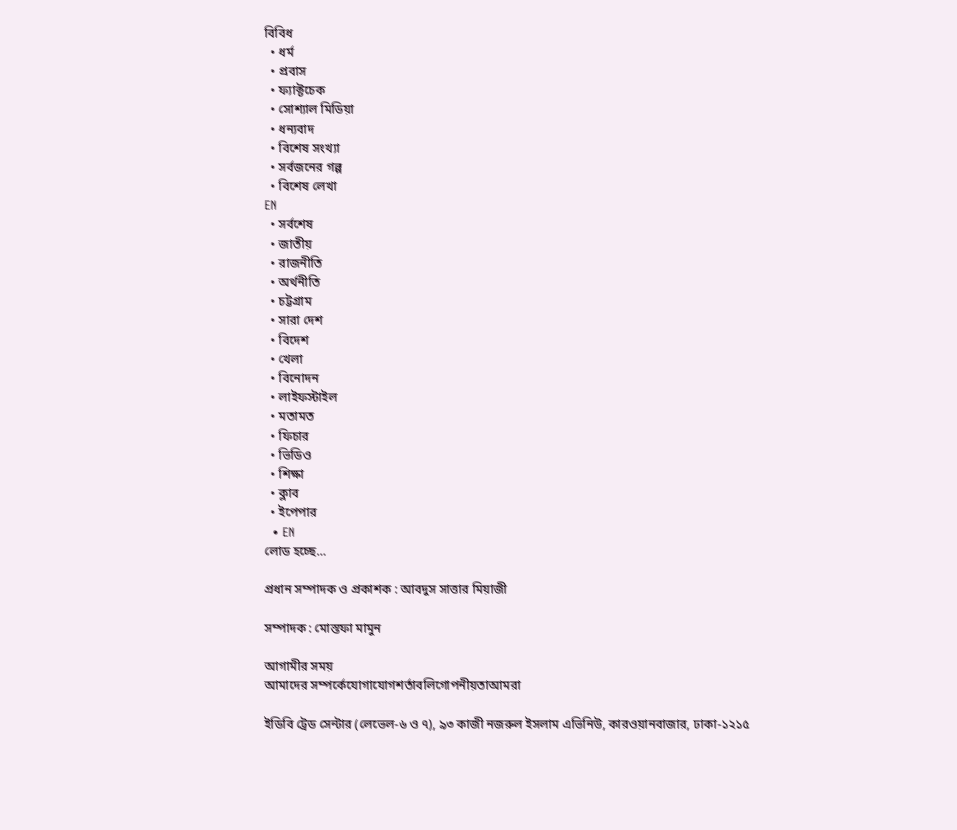বিবিধ
  • ধর্ম
  • প্রবাস
  • ফ্যাক্টচেক
  • সোশ্যাল মিডিয়া
  • ধন্যবাদ
  • বিশেষ সংখ্যা
  • সর্বজনের গল্প
  • বিশেষ লেখা
EN
  • সর্বশেষ
  • জাতীয়
  • রাজনীতি
  • অর্থনীতি
  • চট্টগ্রাম
  • সারা দেশ
  • বিদেশ
  • খেলা
  • বিনোদন
  • লাইফস্টাইল
  • মতামত
  • ফিচার
  • ভিডিও
  • শিক্ষা
  • ক্লাব
  • ইপেপার
  • EN
লোড হচ্ছে…

প্রধান সম্পাদক ও প্রকাশক : আবদুস সাত্তার মিয়াজী

সম্পাদক : মোস্তফা মামুন

আগামীর সময়
আমাদের সম্পর্কেযোগাযোগশর্তাবলিগোপনীয়তাআমরা

ইডিবি ট্রেড সেন্টার (লেভেল-৬ ও ৭), ৯৩ কাজী নজরুল ইসলাম এভিনিউ, কারওয়ানবাজার, ঢাকা-১২১৫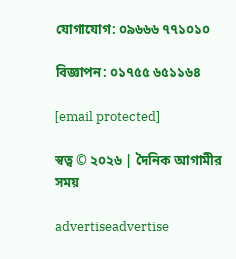যোগাযোগ: ০৯৬৬৬ ৭৭১০১০

বিজ্ঞাপন: ০১৭৫৫ ৬৫১১৬৪

[email protected]

স্বত্ব © ২০২৬ | দৈনিক আগামীর সময়

advertiseadvertise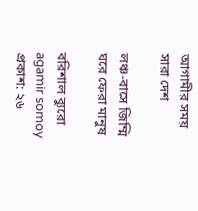আগামীর সময় সারা দেশ

লঞ্চ-বাসে জিম্মি ঘরে ফেরা মানুষ

বরিশাল ব্যুরো
agamir somoy
প্রকাশ: ২৬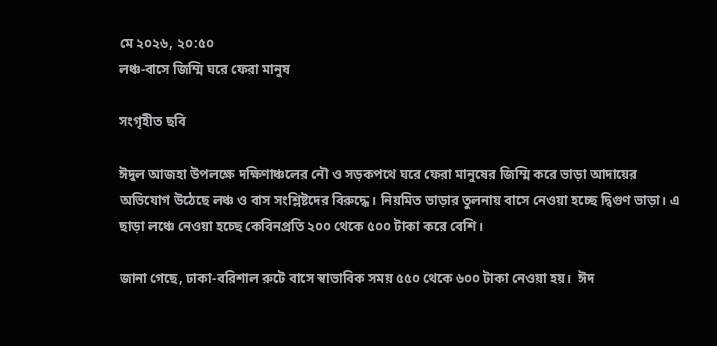মে ২০২৬, ২০:৫০
লঞ্চ-বাসে জিম্মি ঘরে ফেরা মানুষ

সংগৃহীত ছবি

ঈদুল আজহা উপলক্ষে দক্ষিণাঞ্চলের নৌ ও সড়কপথে ঘরে ফেরা মানুষের জিম্মি করে ভাড়া আদায়ের অভিযোগ উঠেছে লঞ্চ ও বাস সংশ্লিষ্টদের বিরুদ্ধে। নিয়মিত ভাড়ার তুলনায় বাসে নেওয়া হচ্ছে দ্বিগুণ ভাড়া। এ ছাড়া লঞ্চে নেওয়া হচ্ছে কেবিনপ্রতি ২০০ থেকে ৫০০ টাকা করে বেশি।

জানা গেছে, ঢাকা-বরিশাল রুটে বাসে স্বাভাবিক সময় ৫৫০ থেকে ৬০০ টাকা নেওয়া হয়।  ঈদ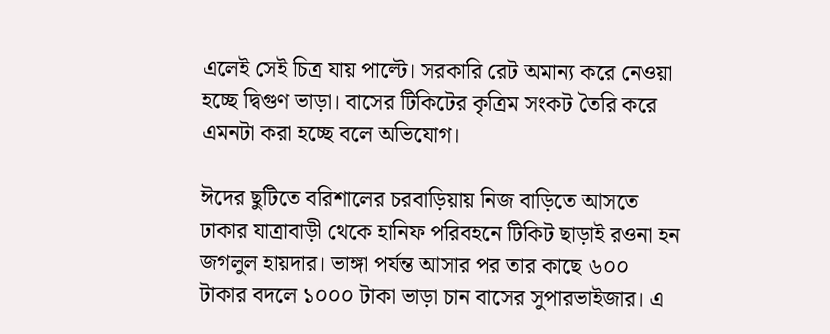এলেই সেই চিত্র যায় পাল্টে। সরকারি রেট অমান্য করে নেওয়া হচ্ছে দ্বিগুণ ভাড়া। বাসের টিকিটের কৃত্রিম সংকট তৈরি করে এমনটা করা হচ্ছে বলে অভিযোগ।

ঈদের ছুটিতে বরিশালের চরবাড়িয়ায় নিজ বাড়িতে আসতে ঢাকার যাত্রাবাড়ী থেকে হানিফ পরিবহনে টিকিট ছাড়াই রওনা হন জগলুল হায়দার। ভাঙ্গা পর্যন্ত আসার পর তার কাছে ৬০০ টাকার বদলে ১০০০ টাকা ভাড়া চান বাসের সুপারভাইজার। এ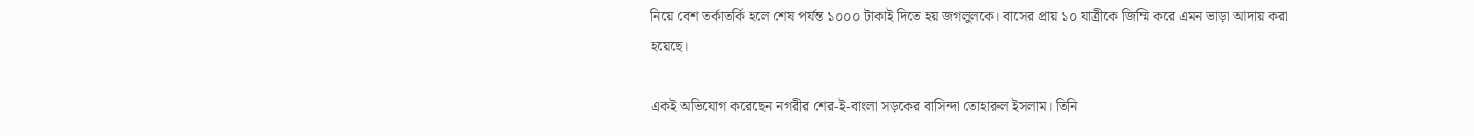নিয়ে বেশ তর্কাতর্কি হলে শেষ পর্যন্ত ১০০০ টাকাই দিতে হয় জগলুলকে। বাসের প্রায় ১০ যাত্রীকে জিম্মি করে এমন ভাড়া আদায় করা হয়েছে।

একই অভিযোগ করেছেন নগরীর শের-ই-বাংলা সড়কের বাসিন্দা তোহারুল ইসলাম। তিনি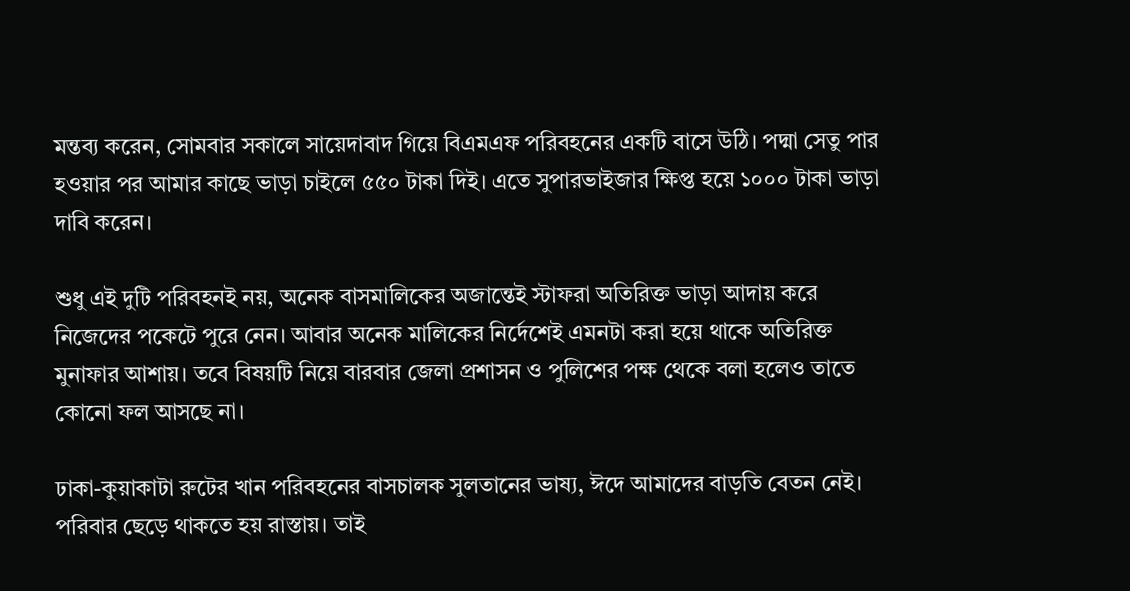মন্তব্য করেন, সোমবার সকালে সায়েদাবাদ গিয়ে বিএমএফ পরিবহনের একটি বাসে উঠি। পদ্মা সেতু পার হওয়ার পর আমার কাছে ভাড়া চাইলে ৫৫০ টাকা দিই। এতে সুপারভাইজার ক্ষিপ্ত হয়ে ১০০০ টাকা ভাড়া দাবি করেন।

শুধু এই দুটি পরিবহনই নয়, অনেক বাসমালিকের অজান্তেই স্টাফরা অতিরিক্ত ভাড়া আদায় করে নিজেদের পকেটে পুরে নেন। আবার অনেক মালিকের নির্দেশেই এমনটা করা হয়ে থাকে অতিরিক্ত মুনাফার আশায়। তবে বিষয়টি নিয়ে বারবার জেলা প্রশাসন ও পুলিশের পক্ষ থেকে বলা হলেও তাতে কোনো ফল আসছে না।

ঢাকা-কুয়াকাটা রুটের খান পরিবহনের বাসচালক সুলতানের ভাষ্য, ঈদে আমাদের বাড়তি বেতন নেই। পরিবার ছেড়ে থাকতে হয় রাস্তায়। তাই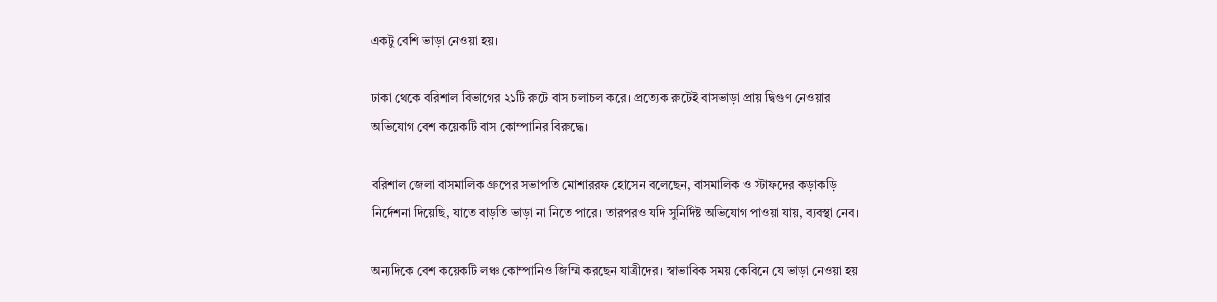একটু বেশি ভাড়া নেওয়া হয়।

ঢাকা থেকে বরিশাল বিভাগের ২১টি রুটে বাস চলাচল করে। প্রত্যেক রুটেই বাসভাড়া প্রায় দ্বিগুণ নেওয়ার অভিযোগ বেশ কয়েকটি বাস কোম্পানির বিরুদ্ধে।

বরিশাল জেলা বাসমালিক গ্রুপের সভাপতি মোশাররফ হোসেন বলেছেন, বাসমালিক ও স্টাফদের কড়াকড়ি নির্দেশনা দিয়েছি, যাতে বাড়তি ভাড়া না নিতে পারে। তারপরও যদি সুনির্দিষ্ট অভিযোগ পাওয়া যায়, ব্যবস্থা নেব।

অন্যদিকে বেশ কয়েকটি লঞ্চ কোম্পানিও জিম্মি করছেন যাত্রীদের। স্বাভাবিক সময় কেবিনে যে ভাড়া নেওয়া হয়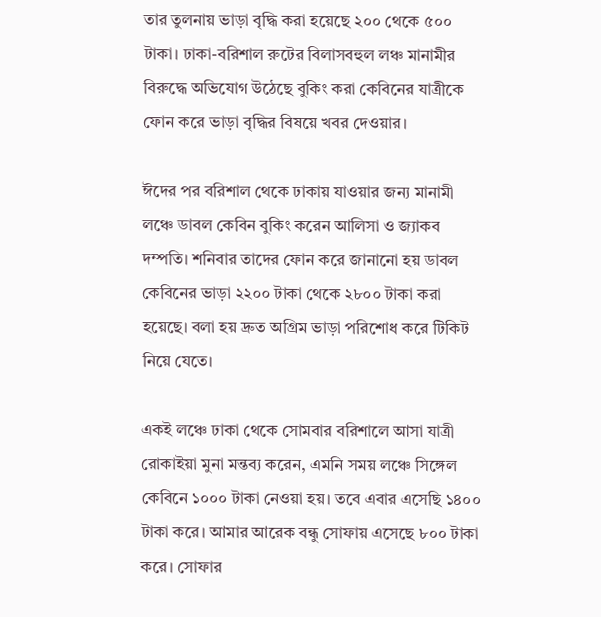তার তুলনায় ভাড়া বৃদ্ধি করা হয়েছে ২০০ থেকে ৫০০ টাকা। ঢাকা-বরিশাল রুটের বিলাসবহুল লঞ্চ মানামীর বিরুদ্ধে অভিযোগ উঠেছে বুকিং করা কেবিনের যাত্রীকে ফোন করে ভাড়া বৃদ্ধির বিষয়ে খবর দেওয়ার।

ঈদের পর বরিশাল থেকে ঢাকায় যাওয়ার জন্য মানামী লঞ্চে ডাবল কেবিন বুকিং করেন আলিসা ও জ্যাকব দম্পতি। শনিবার তাদের ফোন করে জানানো হয় ডাবল কেবিনের ভাড়া ২২০০ টাকা থেকে ২৮০০ টাকা করা হয়েছে। বলা হয় দ্রুত অগ্রিম ভাড়া পরিশোধ করে টিকিট নিয়ে যেতে।

একই লঞ্চে ঢাকা থেকে সোমবার বরিশালে আসা যাত্রী রোকাইয়া মুনা মন্তব্য করেন, এমনি সময় লঞ্চে সিঙ্গেল কেবিনে ১০০০ টাকা নেওয়া হয়। তবে এবার এসেছি ১৪০০ টাকা করে। আমার আরেক বন্ধু সোফায় এসেছে ৮০০ টাকা করে। সোফার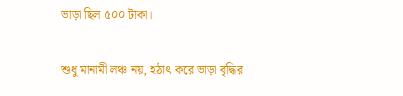ভাড়া ছিল ৫০০ টাকা।

শুধু মানামী লঞ্চ নয়, হঠাৎ করে ভাড়া বৃদ্ধির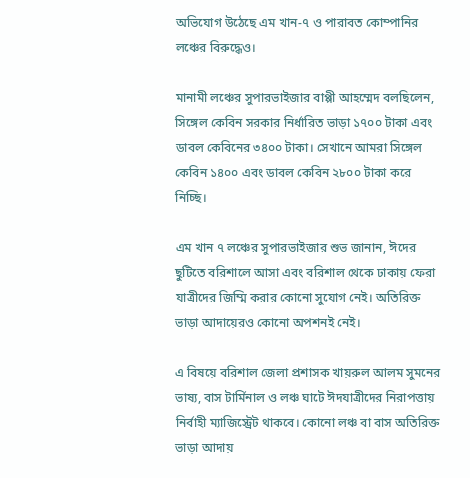অভিযোগ উঠেছে এম খান-৭ ও পারাবত কোম্পানির লঞ্চের বিরুদ্ধেও।

মানামী লঞ্চের সুপারভাইজার বাপ্পী আহম্মেদ বলছিলেন, সিঙ্গেল কেবিন সরকার নির্ধারিত ভাড়া ১৭০০ টাকা এবং ডাবল কেবিনের ৩৪০০ টাকা। সেখানে আমরা সিঙ্গেল কেবিন ১৪০০ এবং ডাবল কেবিন ২৮০০ টাকা করে নিচ্ছি।

এম খান ৭ লঞ্চের সুপারভাইজার শুভ জানান, ঈদের ছুটিতে বরিশালে আসা এবং বরিশাল থেকে ঢাকায় ফেরা যাত্রীদের জিম্মি করার কোনো সুযোগ নেই। অতিরিক্ত ভাড়া আদায়েরও কোনো অপশনই নেই।

এ বিষয়ে বরিশাল জেলা প্রশাসক খায়রুল আলম সুমনের ভাষ্য, বাস টার্মিনাল ও লঞ্চ ঘাটে ঈদযাত্রীদের নিরাপত্তায় নির্বাহী ম্যাজিস্ট্রেট থাকবে। কোনো লঞ্চ বা বাস অতিরিক্ত ভাড়া আদায়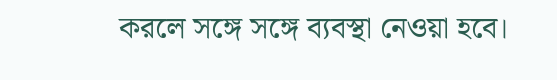করলে সঙ্গে সঙ্গে ব্যবস্থা নেওয়া হবে।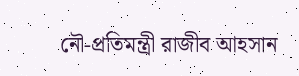নৌ-প্রতিমন্ত্রী রাজীব আহসান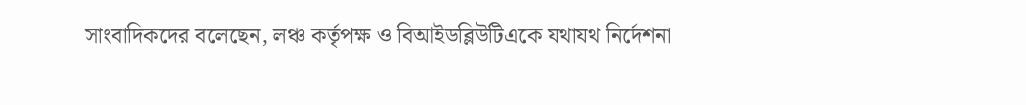সাংবাদিকদের বলেছেন, লঞ্চ কর্তৃপক্ষ ও বিআইডব্লিউটিএকে যথাযথ নির্দেশনা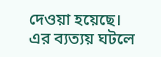দেওয়া হয়েছে। এর ব্যত্যয় ঘটলে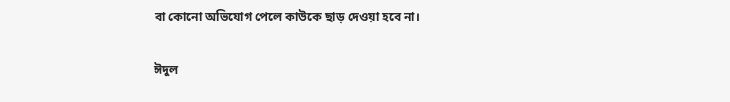বা কোনো অভিযোগ পেলে কাউকে ছাড় দেওয়া হবে না।

ঈদুল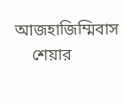আজহাজিম্মিবাস
    শেয়ার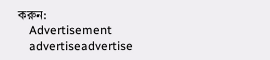করুন:
    Advertisement
    advertiseadvertise